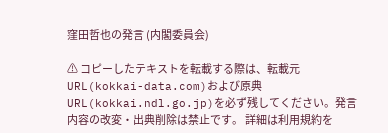窪田哲也の発言 (内閣委員会)

⚠ コピーしたテキストを転載する際は、転載元URL(kokkai-data.com)および原典URL(kokkai.ndl.go.jp)を必ず残してください。発言内容の改変・出典削除は禁止です。 詳細は利用規約を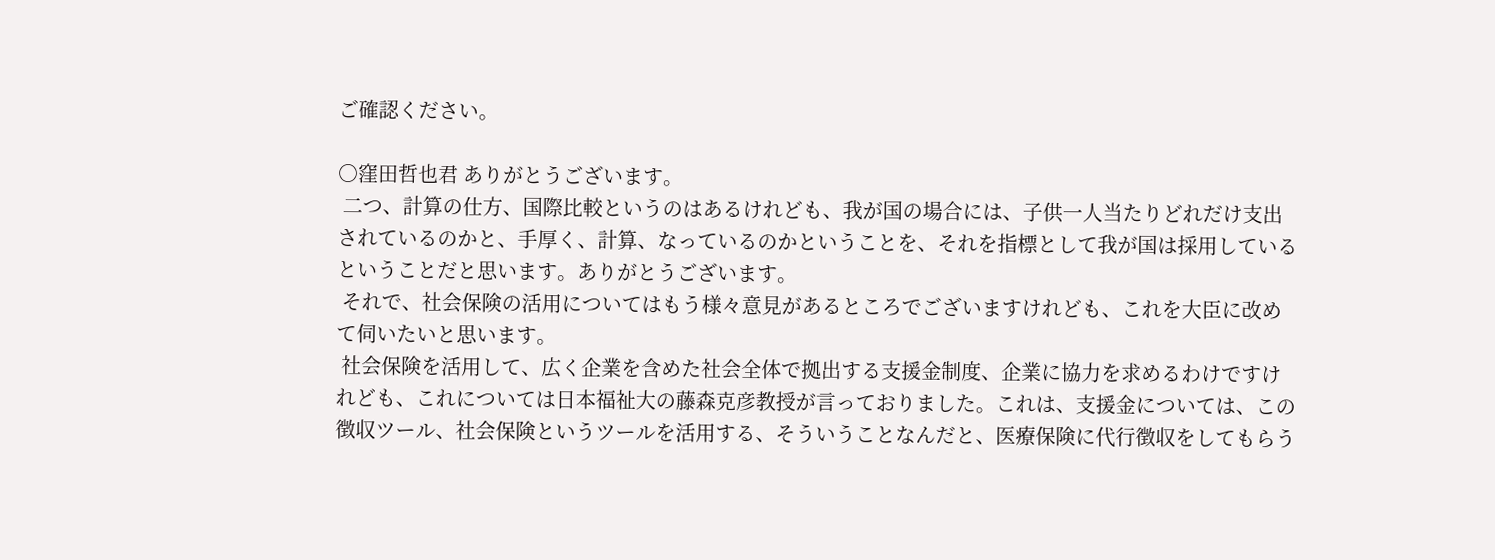ご確認ください。

○窪田哲也君 ありがとうございます。
 二つ、計算の仕方、国際比較というのはあるけれども、我が国の場合には、子供一人当たりどれだけ支出されているのかと、手厚く、計算、なっているのかということを、それを指標として我が国は採用しているということだと思います。ありがとうございます。
 それで、社会保険の活用についてはもう様々意見があるところでございますけれども、これを大臣に改めて伺いたいと思います。
 社会保険を活用して、広く企業を含めた社会全体で拠出する支援金制度、企業に協力を求めるわけですけれども、これについては日本福祉大の藤森克彦教授が言っておりました。これは、支援金については、この徴収ツール、社会保険というツールを活用する、そういうことなんだと、医療保険に代行徴収をしてもらう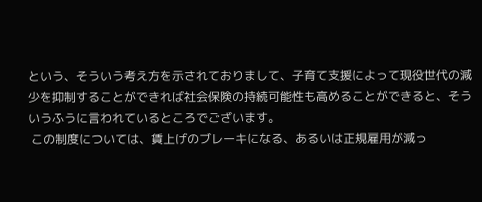という、そういう考え方を示されておりまして、子育て支援によって現役世代の減少を抑制することができれば社会保険の持続可能性も高めることができると、そういうふうに言われているところでございます。
 この制度については、賃上げのブレーキになる、あるいは正規雇用が減っ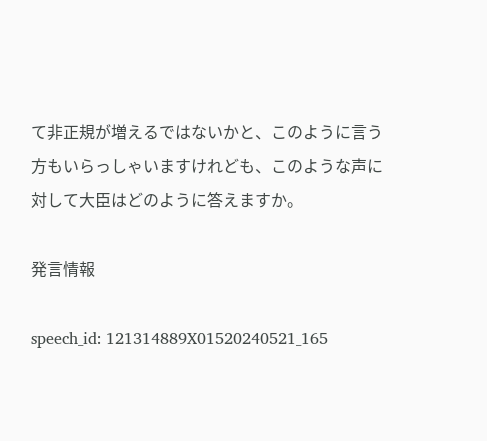て非正規が増えるではないかと、このように言う方もいらっしゃいますけれども、このような声に対して大臣はどのように答えますか。

発言情報

speech_id: 121314889X01520240521_165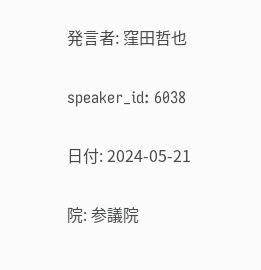発言者: 窪田哲也

speaker_id: 6038

日付: 2024-05-21

院: 参議院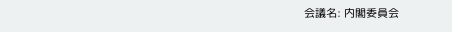会議名: 内閣委員会